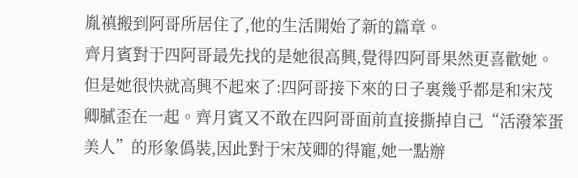胤禛搬到阿哥所居住了,他的生活開始了新的篇章。
齊月賓對于四阿哥最先找的是她很高興,覺得四阿哥果然更喜歡她。但是她很快就高興不起來了:四阿哥接下來的日子裏幾乎都是和宋茂卿膩歪在一起。齊月賓又不敢在四阿哥面前直接撕掉自己“活潑笨蛋美人”的形象僞裝,因此對于宋茂卿的得寵,她一點辦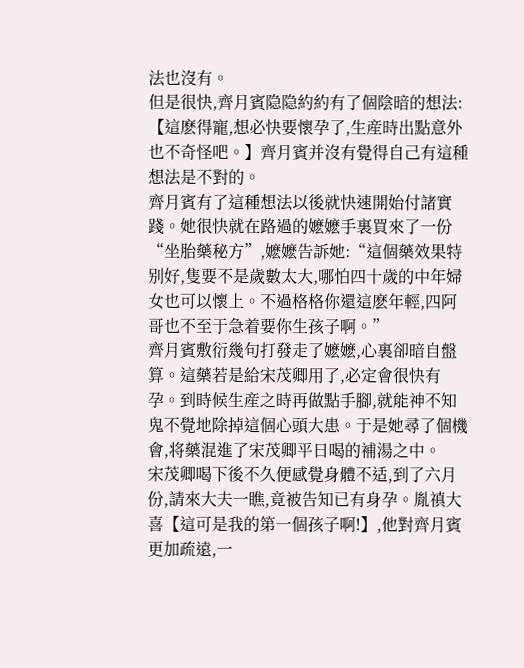法也沒有。
但是很快,齊月賓隐隐約約有了個陰暗的想法:【這麽得寵,想必快要懷孕了,生産時出點意外也不奇怪吧。】齊月賓并沒有覺得自己有這種想法是不對的。
齊月賓有了這種想法以後就快速開始付諸實踐。她很快就在路過的嬷嬷手裏買來了一份“坐胎藥秘方”,嬷嬷告訴她:“這個藥效果特别好,隻要不是歲數太大,哪怕四十歲的中年婦女也可以懷上。不過格格你還這麽年輕,四阿哥也不至于急着要你生孩子啊。”
齊月賓敷衍幾句打發走了嬷嬷,心裏卻暗自盤算。這藥若是給宋茂卿用了,必定會很快有孕。到時候生産之時再做點手腳,就能神不知鬼不覺地除掉這個心頭大患。于是她尋了個機會,将藥混進了宋茂卿平日喝的補湯之中。
宋茂卿喝下後不久便感覺身體不适,到了六月份,請來大夫一瞧,竟被告知已有身孕。胤禛大喜【這可是我的第一個孩子啊!】,他對齊月賓更加疏遠,一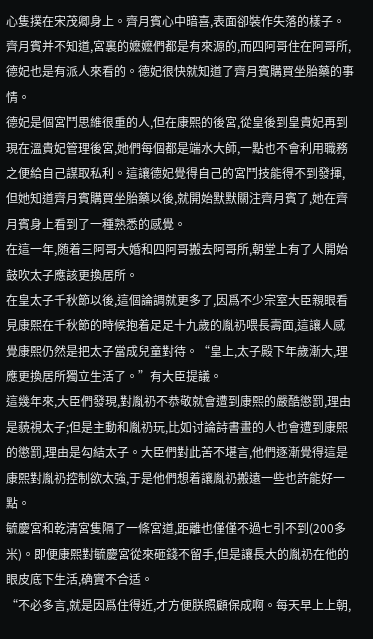心隻撲在宋茂卿身上。齊月賓心中暗喜,表面卻裝作失落的樣子。
齊月賓并不知道,宮裏的嬷嬷們都是有來源的,而四阿哥住在阿哥所,德妃也是有派人來看的。德妃很快就知道了齊月賓購買坐胎藥的事情。
德妃是個宮鬥思維很重的人,但在康熙的後宮,從皇後到皇貴妃再到現在溫貴妃管理後宮,她們每個都是端水大師,一點也不會利用職務之便給自己謀取私利。這讓德妃覺得自己的宮鬥技能得不到發揮,但她知道齊月賓購買坐胎藥以後,就開始默默關注齊月賓了,她在齊月賓身上看到了一種熟悉的感覺。
在這一年,随着三阿哥大婚和四阿哥搬去阿哥所,朝堂上有了人開始鼓吹太子應該更換居所。
在皇太子千秋節以後,這個論調就更多了,因爲不少宗室大臣親眼看見康熙在千秋節的時候抱着足足十九歲的胤礽喂長壽面,這讓人感覺康熙仍然是把太子當成兒童對待。“皇上,太子殿下年歲漸大,理應更換居所獨立生活了。”有大臣提議。
這幾年來,大臣們發現,對胤礽不恭敬就會遭到康熙的嚴酷懲罰,理由是藐視太子;但是主動和胤礽玩,比如讨論詩書畫的人也會遭到康熙的懲罰,理由是勾結太子。大臣們對此苦不堪言,他們逐漸覺得這是康熙對胤礽控制欲太強,于是他們想着讓胤礽搬遠一些也許能好一點。
毓慶宮和乾清宮隻隔了一條宮道,距離也僅僅不過七引不到(200多米)。即便康熙對毓慶宮從來砸錢不留手,但是讓長大的胤礽在他的眼皮底下生活,确實不合适。
“不必多言,就是因爲住得近,才方便朕照顧保成啊。每天早上上朝,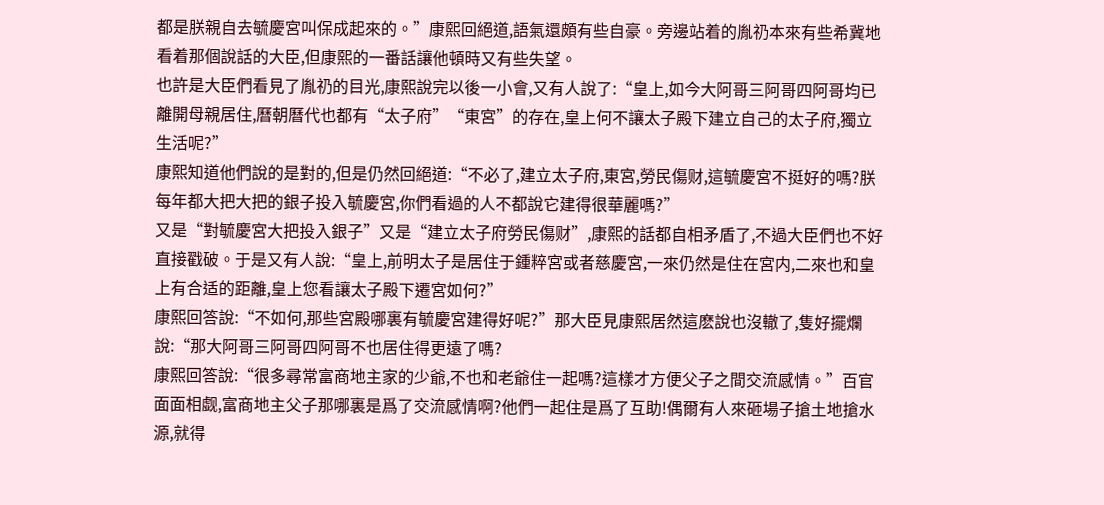都是朕親自去毓慶宮叫保成起來的。”康熙回絕道,語氣還頗有些自豪。旁邊站着的胤礽本來有些希冀地看着那個說話的大臣,但康熙的一番話讓他頓時又有些失望。
也許是大臣們看見了胤礽的目光,康熙說完以後一小會,又有人說了:“皇上,如今大阿哥三阿哥四阿哥均已離開母親居住,曆朝曆代也都有“太子府”“東宮”的存在,皇上何不讓太子殿下建立自己的太子府,獨立生活呢?”
康熙知道他們說的是對的,但是仍然回絕道:“不必了,建立太子府,東宮,勞民傷财,這毓慶宮不挺好的嗎?朕每年都大把大把的銀子投入毓慶宮,你們看過的人不都說它建得很華麗嗎?”
又是“對毓慶宮大把投入銀子”又是“建立太子府勞民傷财”,康熙的話都自相矛盾了,不過大臣們也不好直接戳破。于是又有人說:“皇上,前明太子是居住于鍾粹宮或者慈慶宮,一來仍然是住在宮内,二來也和皇上有合适的距離,皇上您看讓太子殿下遷宮如何?”
康熙回答說:“不如何,那些宮殿哪裏有毓慶宮建得好呢?”那大臣見康熙居然這麽說也沒轍了,隻好擺爛說:“那大阿哥三阿哥四阿哥不也居住得更遠了嗎?
康熙回答說:“很多尋常富商地主家的少爺,不也和老爺住一起嗎?這樣才方便父子之間交流感情。”百官面面相觑,富商地主父子那哪裏是爲了交流感情啊?他們一起住是爲了互助!偶爾有人來砸場子搶土地搶水源,就得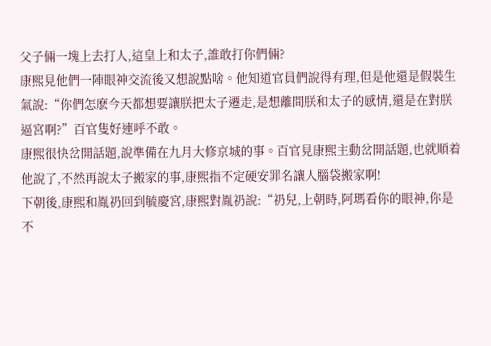父子倆一塊上去打人,這皇上和太子,誰敢打你們倆?
康熙見他們一陣眼神交流後又想說點啥。他知道官員們說得有理,但是他還是假裝生氣說:“你們怎麽今天都想要讓朕把太子遷走,是想離間朕和太子的感情,還是在對朕逼宮啊?”百官隻好連呼不敢。
康熙很快岔開話題,說準備在九月大修京城的事。百官見康熙主動岔開話題,也就順着他說了,不然再說太子搬家的事,康熙指不定硬安罪名讓人腦袋搬家啊!
下朝後,康熙和胤礽回到毓慶宮,康熙對胤礽說:“礽兒,上朝時,阿瑪看你的眼神,你是不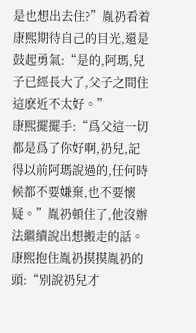是也想出去住?”胤礽看着康熙期待自己的目光,還是鼓起勇氣:“是的,阿瑪,兒子已經長大了,父子之間住這麽近不太好。”
康熙擺擺手:“爲父這一切都是爲了你好啊,礽兒,記得以前阿瑪說過的,任何時候都不要嫌棄,也不要懷疑。”胤礽頓住了,他沒辦法繼續說出想搬走的話。康熙抱住胤礽摸摸胤礽的頭:“别說礽兒才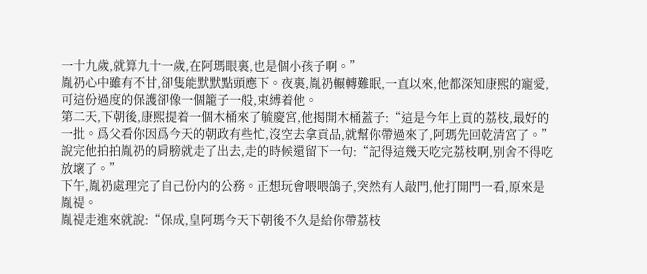一十九歲,就算九十一歲,在阿瑪眼裏,也是個小孩子啊。”
胤礽心中雖有不甘,卻隻能默默點頭應下。夜裏,胤礽輾轉難眠,一直以來,他都深知康熙的寵愛,可這份過度的保護卻像一個籠子一般,束縛着他。
第二天,下朝後,康熙提着一個木桶來了毓慶宮,他揭開木桶蓋子:“這是今年上貢的荔枝,最好的一批。爲父看你因爲今天的朝政有些忙,沒空去拿貢品,就幫你帶過來了,阿瑪先回乾清宮了。”說完他拍拍胤礽的肩膀就走了出去,走的時候還留下一句:“記得這幾天吃完荔枝啊,别舍不得吃放壞了。”
下午,胤礽處理完了自己份内的公務。正想玩會喂喂鴿子,突然有人敲門,他打開門一看,原來是胤禔。
胤禔走進來就說:“保成,皇阿瑪今天下朝後不久是給你帶荔枝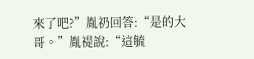來了吧?”胤礽回答:“是的大哥。”胤禔說:“這毓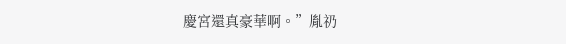慶宮還真豪華啊。”胤礽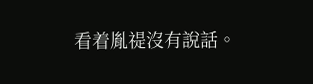看着胤禔沒有說話。